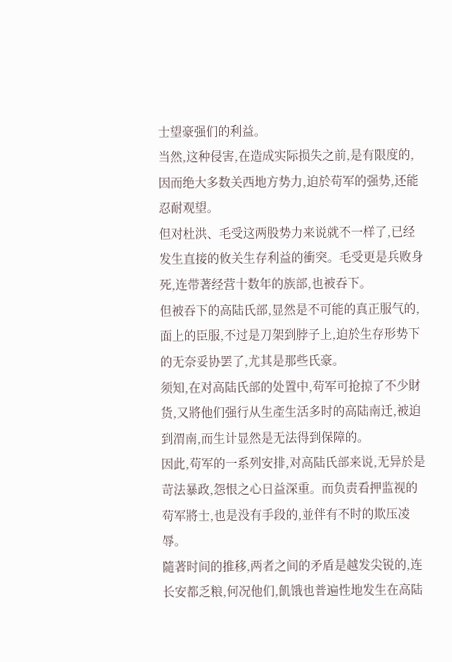士望豪强们的利益。
当然,这种侵害,在造成实际损失之前,是有限度的,因而绝大多数关西地方势力,迫於苟军的强势,还能忍耐观望。
但对杜洪、毛受这两股势力来说就不一样了,已经发生直接的攸关生存利益的衝突。毛受更是兵败身死,连带著经营十数年的族部,也被吞下。
但被吞下的高陆氏部,显然是不可能的真正服气的,面上的臣服,不过是刀架到脖子上,迫於生存形势下的无奈妥协罢了,尤其是那些氏豪。
须知,在对高陆氏部的处置中,苟军可抢掠了不少財货,又將他们强行从生產生活多时的高陆南迁,被迫到渭南,而生计显然是无法得到保障的。
因此,苟军的一系列安排,对高陆氏部来说,无异於是苛法暴政,怨恨之心日益深重。而负责看押监视的苟军將士,也是没有手段的,並伴有不时的欺压凌辱。
隨著时间的推移,两者之间的矛盾是越发尖锐的,连长安都乏粮,何况他们,飢饿也普遍性地发生在高陆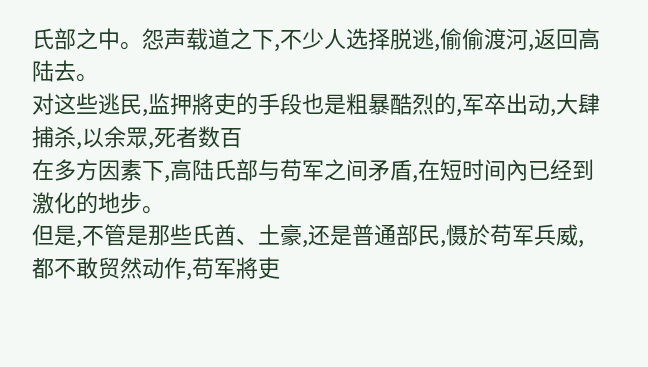氏部之中。怨声载道之下,不少人选择脱逃,偷偷渡河,返回高陆去。
对这些逃民,监押將吏的手段也是粗暴酷烈的,军卒出动,大肆捕杀,以余眾,死者数百
在多方因素下,高陆氏部与苟军之间矛盾,在短时间內已经到激化的地步。
但是,不管是那些氏酋、土豪,还是普通部民,慑於苟军兵威,都不敢贸然动作,苟军將吏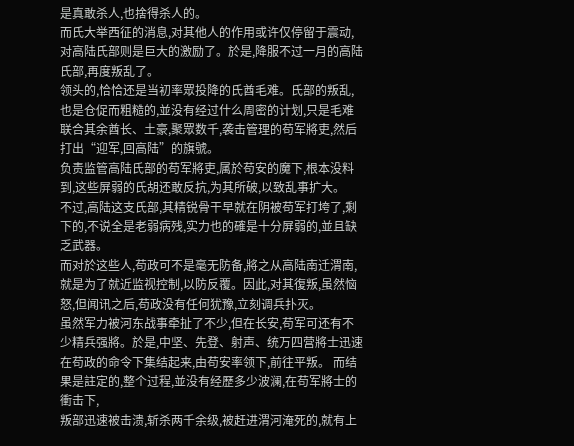是真敢杀人,也捨得杀人的。
而氏大举西征的消息,对其他人的作用或许仅停留于震动,对高陆氏部则是巨大的激励了。於是,降服不过一月的高陆氏部,再度叛乱了。
领头的,恰恰还是当初率眾投降的氏酋毛难。氏部的叛乱,也是仓促而粗糙的,並没有经过什么周密的计划,只是毛难联合其余酋长、土豪,聚眾数千,袭击管理的苟军將吏,然后打出“迎军,回高陆”的旗號。
负责监管高陆氏部的苟军將吏,属於苟安的魔下,根本没料到,这些屏弱的氏胡还敢反抗,为其所破,以致乱事扩大。
不过,高陆这支氏部,其精锐骨干早就在阴被苟军打垮了,剩下的,不说全是老弱病残,实力也的確是十分屏弱的,並且缺乏武器。
而对於这些人,苟政可不是毫无防备,將之从高陆南迁渭南,就是为了就近监视控制,以防反覆。因此,对其復叛,虽然恼怒,但闻讯之后,苟政没有任何犹豫,立刻调兵扑灭。
虽然军力被河东战事牵扯了不少,但在长安,苟军可还有不少精兵强將。於是,中坚、先登、射声、统万四营將士迅速在苟政的命令下集结起来,由苟安率领下,前往平叛。 而结果是註定的,整个过程,並没有经歷多少波澜,在苟军將士的衝击下,
叛部迅速被击溃,斩杀两千余级,被赶进渭河淹死的,就有上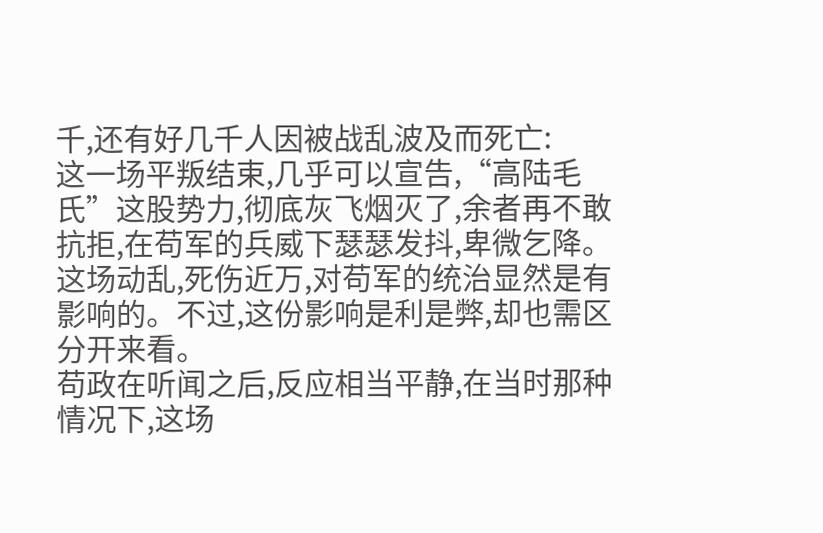千,还有好几千人因被战乱波及而死亡:
这一场平叛结束,几乎可以宣告,“高陆毛氏”这股势力,彻底灰飞烟灭了,余者再不敢抗拒,在苟军的兵威下瑟瑟发抖,卑微乞降。
这场动乱,死伤近万,对苟军的统治显然是有影响的。不过,这份影响是利是弊,却也需区分开来看。
苟政在听闻之后,反应相当平静,在当时那种情况下,这场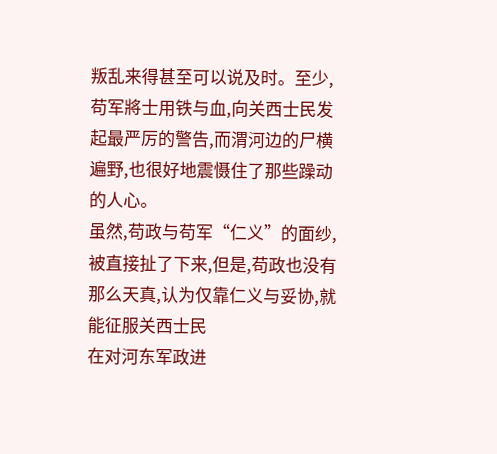叛乱来得甚至可以说及时。至少,苟军將士用铁与血,向关西士民发起最严厉的警告,而渭河边的尸横遍野,也很好地震慑住了那些躁动的人心。
虽然,苟政与苟军“仁义”的面纱,被直接扯了下来,但是,苟政也没有那么天真,认为仅靠仁义与妥协,就能征服关西士民
在对河东军政进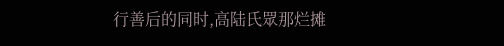行善后的同时,高陆氏眾那烂摊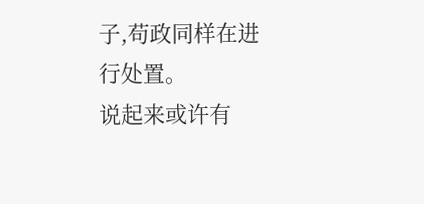子,苟政同样在进行处置。
说起来或许有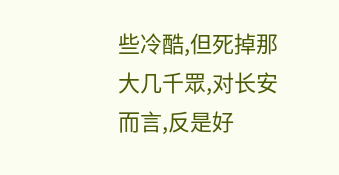些冷酷,但死掉那大几千眾,对长安而言,反是好